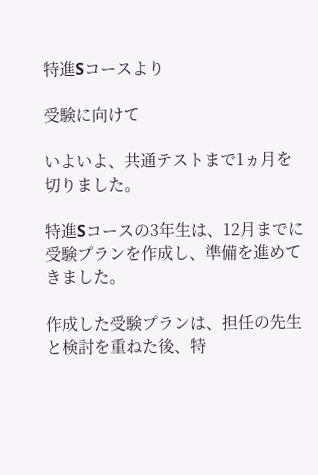特進Sコースより

受験に向けて

いよいよ、共通テストまで1ヵ月を切りました。

特進Sコースの3年生は、12月までに受験プランを作成し、準備を進めてきました。

作成した受験プランは、担任の先生と検討を重ねた後、特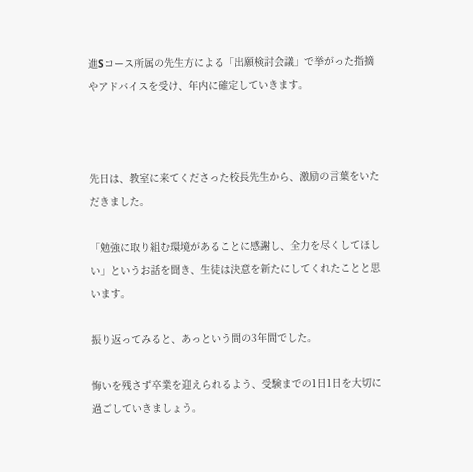進Sコース所属の先生方による「出願検討会議」で挙がった指摘やアドバイスを受け、年内に確定していきます。



先日は、教室に来てくださった校長先生から、激励の言葉をいただきました。

「勉強に取り組む環境があることに感謝し、全力を尽くしてほしい」というお話を聞き、生徒は決意を新たにしてくれたことと思います。

振り返ってみると、あっという間の3年間でした。

悔いを残さず卒業を迎えられるよう、受験までの1日1日を大切に過ごしていきましょう。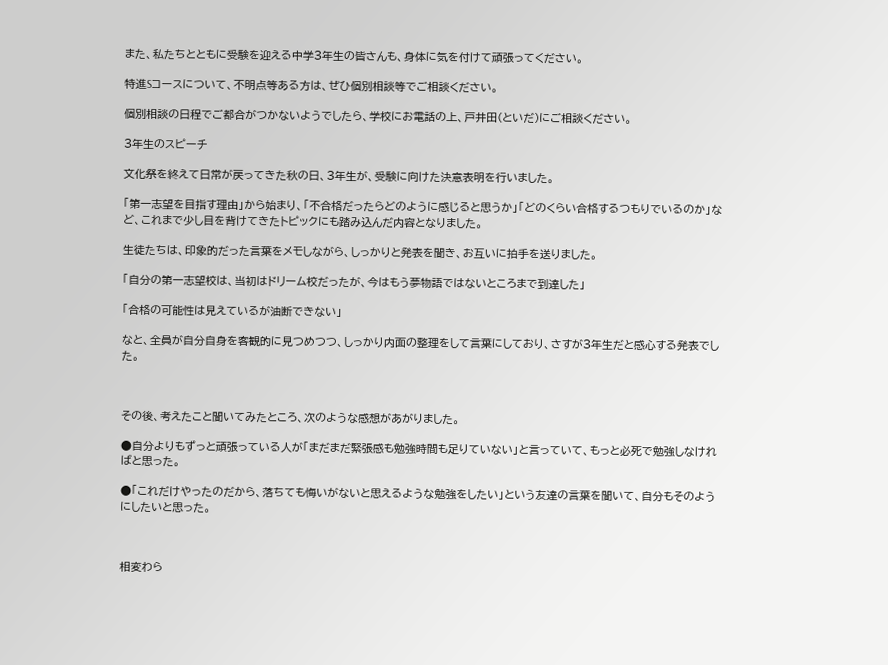また、私たちとともに受験を迎える中学3年生の皆さんも、身体に気を付けて頑張ってください。

特進Sコースについて、不明点等ある方は、ぜひ個別相談等でご相談ください。

個別相談の日程でご都合がつかないようでしたら、学校にお電話の上、戸井田(といだ)にご相談ください。

3年生のスピーチ

文化祭を終えて日常が戻ってきた秋の日、3年生が、受験に向けた決意表明を行いました。

「第一志望を目指す理由」から始まり、「不合格だったらどのように感じると思うか」「どのくらい合格するつもりでいるのか」など、これまで少し目を背けてきたトピックにも踏み込んだ内容となりました。

生徒たちは、印象的だった言葉をメモしながら、しっかりと発表を聞き、お互いに拍手を送りました。

「自分の第一志望校は、当初はドリーム校だったが、今はもう夢物語ではないところまで到達した」

「合格の可能性は見えているが油断できない」

なと、全員が自分自身を客観的に見つめつつ、しっかり内面の整理をして言葉にしており、さすが3年生だと感心する発表でした。



その後、考えたこと聞いてみたところ、次のような感想があがりました。

●自分よりもずっと頑張っている人が「まだまだ緊張感も勉強時間も足りていない」と言っていて、もっと必死で勉強しなければと思った。

●「これだけやったのだから、落ちても悔いがないと思えるような勉強をしたい」という友達の言葉を聞いて、自分もそのようにしたいと思った。



相変わら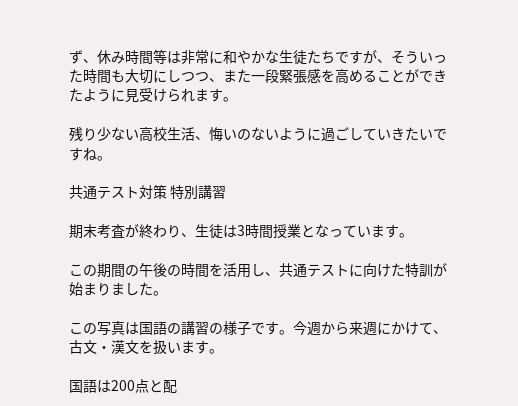ず、休み時間等は非常に和やかな生徒たちですが、そういった時間も大切にしつつ、また一段緊張感を高めることができたように見受けられます。

残り少ない高校生活、悔いのないように過ごしていきたいですね。

共通テスト対策 特別講習

期末考査が終わり、生徒は3時間授業となっています。

この期間の午後の時間を活用し、共通テストに向けた特訓が始まりました。

この写真は国語の講習の様子です。今週から来週にかけて、古文・漢文を扱います。

国語は200点と配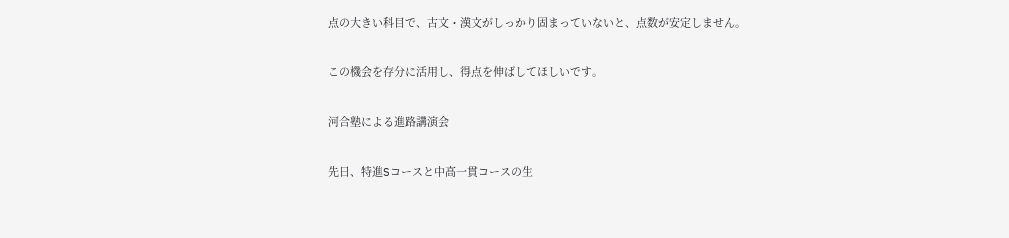点の大きい科目で、古文・漢文がしっかり固まっていないと、点数が安定しません。

この機会を存分に活用し、得点を伸ばしてほしいです。

河合塾による進路講演会

先日、特進Sコースと中高一貫コースの生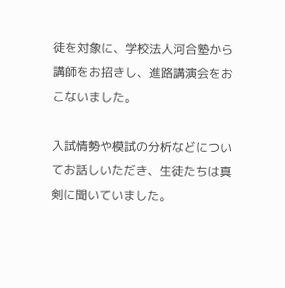徒を対象に、学校法人河合塾から講師をお招きし、進路講演会をおこないました。

入試情勢や模試の分析などについてお話しいただき、生徒たちは真剣に聞いていました。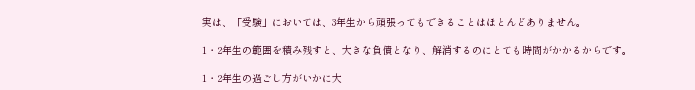実は、「受験」においては、3年生から頑張ってもできることはほとんどありません。

1・2年生の範囲を積み残すと、大きな負債となり、解消するのにとても時間がかかるからです。

1・2年生の過ごし方がいかに大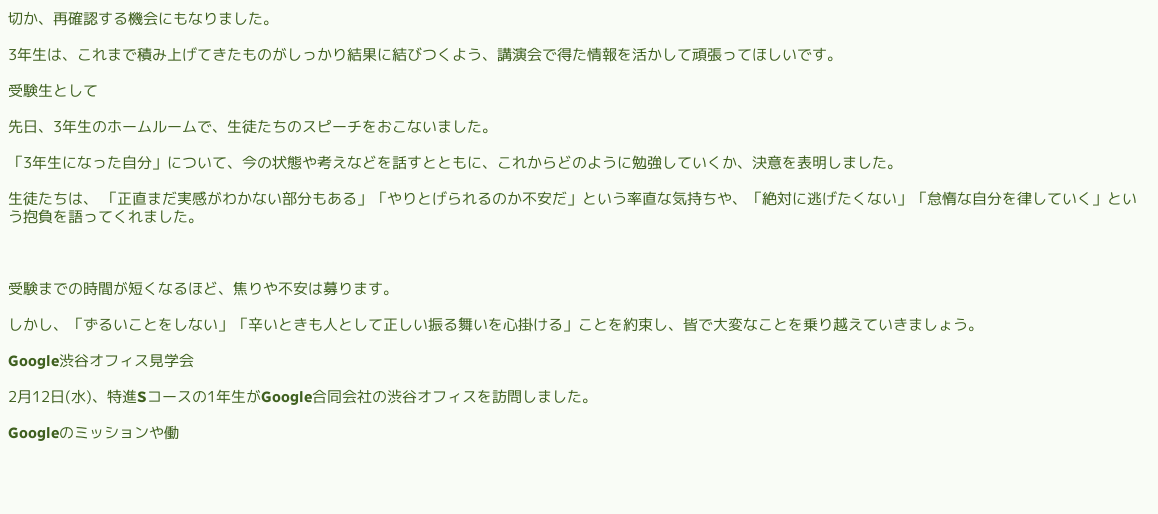切か、再確認する機会にもなりました。

3年生は、これまで積み上げてきたものがしっかり結果に結びつくよう、講演会で得た情報を活かして頑張ってほしいです。

受験生として

先日、3年生のホームルームで、生徒たちのスピーチをおこないました。

「3年生になった自分」について、今の状態や考えなどを話すとともに、これからどのように勉強していくか、決意を表明しました。

生徒たちは、 「正直まだ実感がわかない部分もある」「やりとげられるのか不安だ」という率直な気持ちや、「絶対に逃げたくない」「怠惰な自分を律していく」という抱負を語ってくれました。



受験までの時間が短くなるほど、焦りや不安は募ります。

しかし、「ずるいことをしない」「辛いときも人として正しい振る舞いを心掛ける」ことを約束し、皆で大変なことを乗り越えていきましょう。

Google渋谷オフィス見学会

2月12日(水)、特進Sコースの1年生がGoogle合同会社の渋谷オフィスを訪問しました。

Googleのミッションや働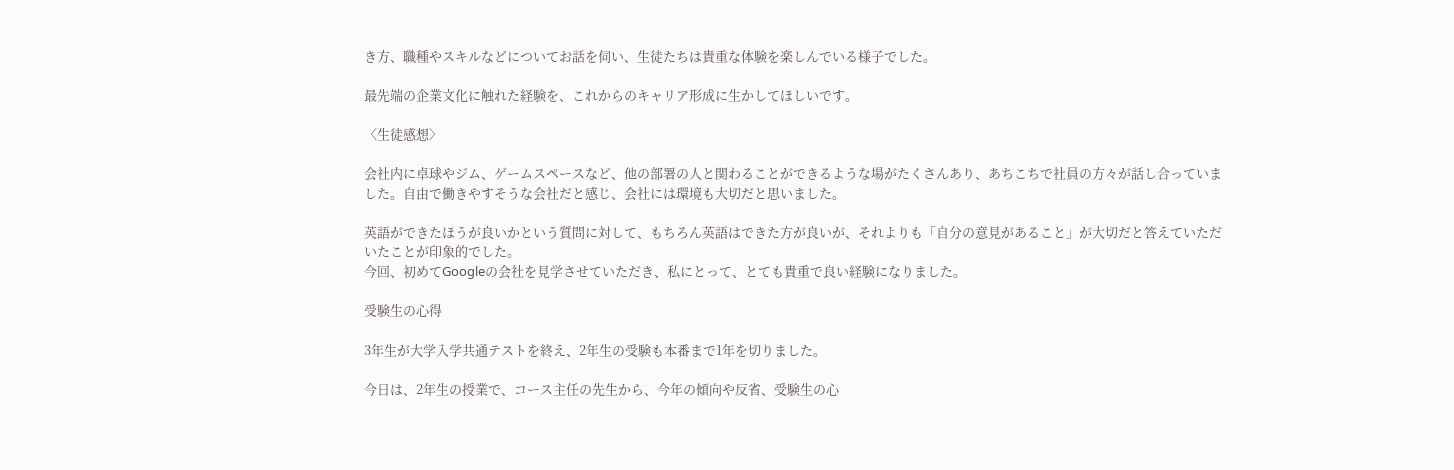き方、職種やスキルなどについてお話を伺い、生徒たちは貴重な体験を楽しんでいる様子でした。

最先端の企業文化に触れた経験を、これからのキャリア形成に生かしてほしいです。

〈生徒感想〉

会社内に卓球やジム、ゲームスペースなど、他の部署の人と関わることができるような場がたくさんあり、あちこちで社員の方々が話し合っていました。自由で働きやすそうな会社だと感じ、会社には環境も大切だと思いました。

英語ができたほうが良いかという質問に対して、もちろん英語はできた方が良いが、それよりも「自分の意見があること」が大切だと答えていただいたことが印象的でした。
今回、初めてGoogleの会社を見学させていただき、私にとって、とても貴重で良い経験になりました。

受験生の心得

3年生が大学入学共通テストを終え、2年生の受験も本番まで1年を切りました。

今日は、2年生の授業で、コース主任の先生から、今年の傾向や反省、受験生の心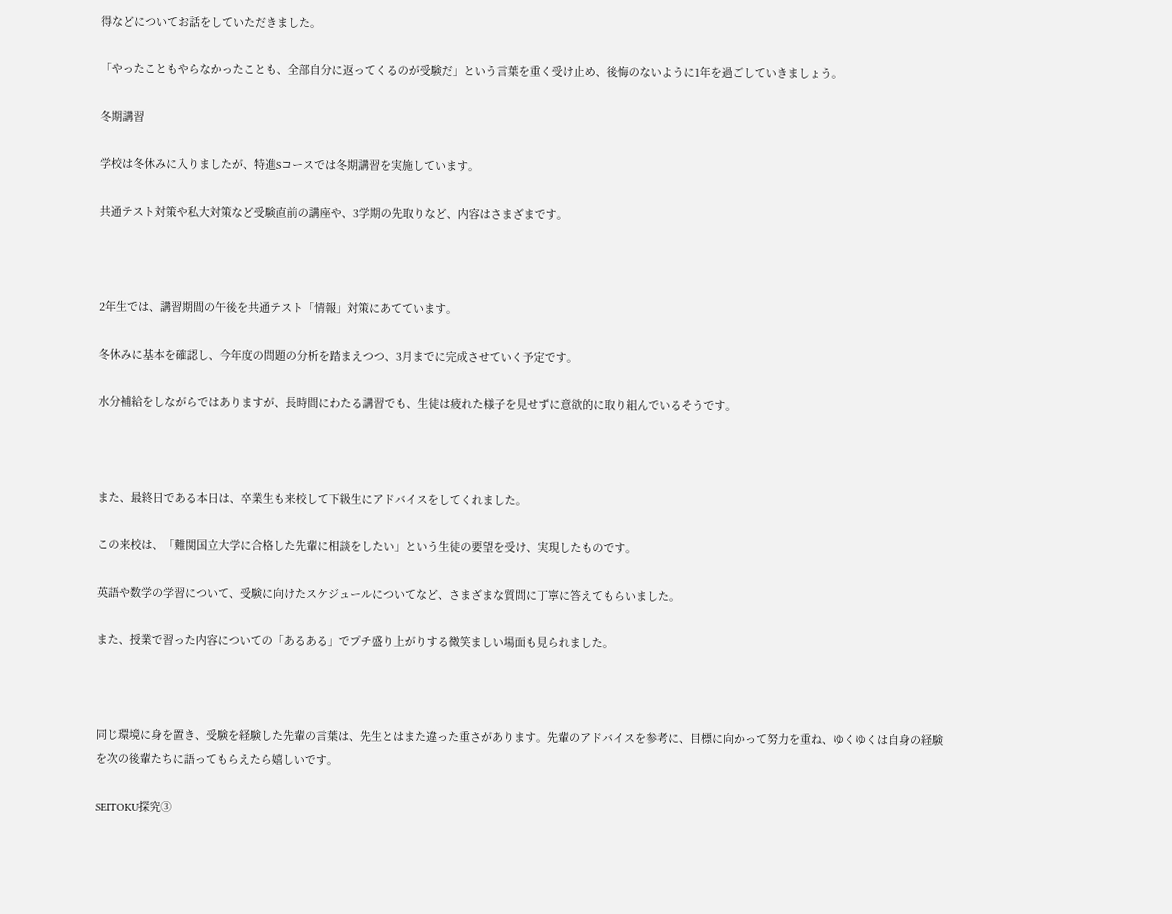得などについてお話をしていただきました。

「やったこともやらなかったことも、全部自分に返ってくるのが受験だ」という言葉を重く受け止め、後悔のないように1年を過ごしていきましょう。

冬期講習

学校は冬休みに入りましたが、特進Sコースでは冬期講習を実施しています。

共通テスト対策や私大対策など受験直前の講座や、3学期の先取りなど、内容はさまざまです。



2年生では、講習期間の午後を共通テスト「情報」対策にあてています。

冬休みに基本を確認し、今年度の問題の分析を踏まえつつ、3月までに完成させていく予定です。

水分補給をしながらではありますが、長時間にわたる講習でも、生徒は疲れた様子を見せずに意欲的に取り組んでいるそうです。



また、最終日である本日は、卒業生も来校して下級生にアドバイスをしてくれました。

この来校は、「難関国立大学に合格した先輩に相談をしたい」という生徒の要望を受け、実現したものです。

英語や数学の学習について、受験に向けたスケジュールについてなど、さまざまな質問に丁寧に答えてもらいました。

また、授業で習った内容についての「あるある」でプチ盛り上がりする微笑ましい場面も見られました。



同じ環境に身を置き、受験を経験した先輩の言葉は、先生とはまた違った重さがあります。先輩のアドバイスを参考に、目標に向かって努力を重ね、ゆくゆくは自身の経験を次の後輩たちに語ってもらえたら嬉しいです。

SEITOKU探究③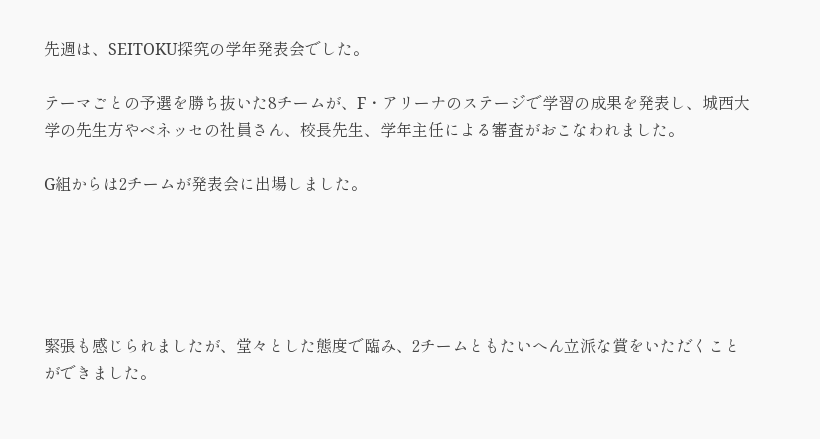先週は、SEITOKU探究の学年発表会でした。

テーマごとの予選を勝ち抜いた8チームが、F・アリーナのステージで学習の成果を発表し、城西大学の先生方やベネッセの社員さん、校長先生、学年主任による審査がおこなわれました。

G組からは2チームが発表会に出場しました。





緊張も感じられましたが、堂々とした態度で臨み、2チームともたいへん立派な賞をいただくことができました。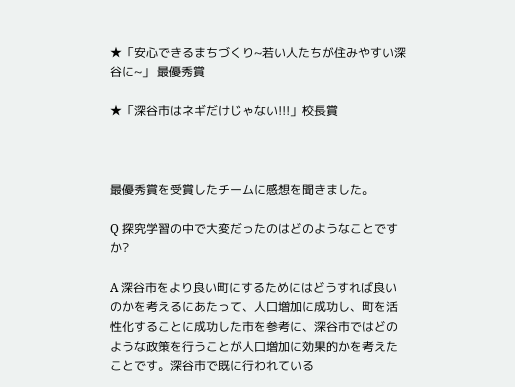★「安心できるまちづくり~若い人たちが住みやすい深谷に~」 最優秀賞

★「深谷市はネギだけじゃない!!!」校長賞



最優秀賞を受賞したチームに感想を聞きました。

Q 探究学習の中で大変だったのはどのようなことですか?

A 深谷市をより良い町にするためにはどうすれば良いのかを考えるにあたって、人口増加に成功し、町を活性化することに成功した市を参考に、深谷市ではどのような政策を行うことが人口増加に効果的かを考えたことです。深谷市で既に行われている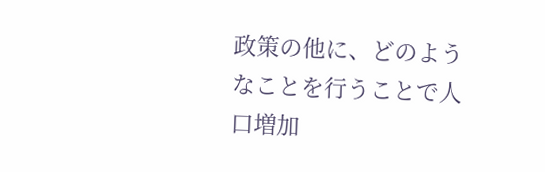政策の他に、どのようなことを行うことで人口増加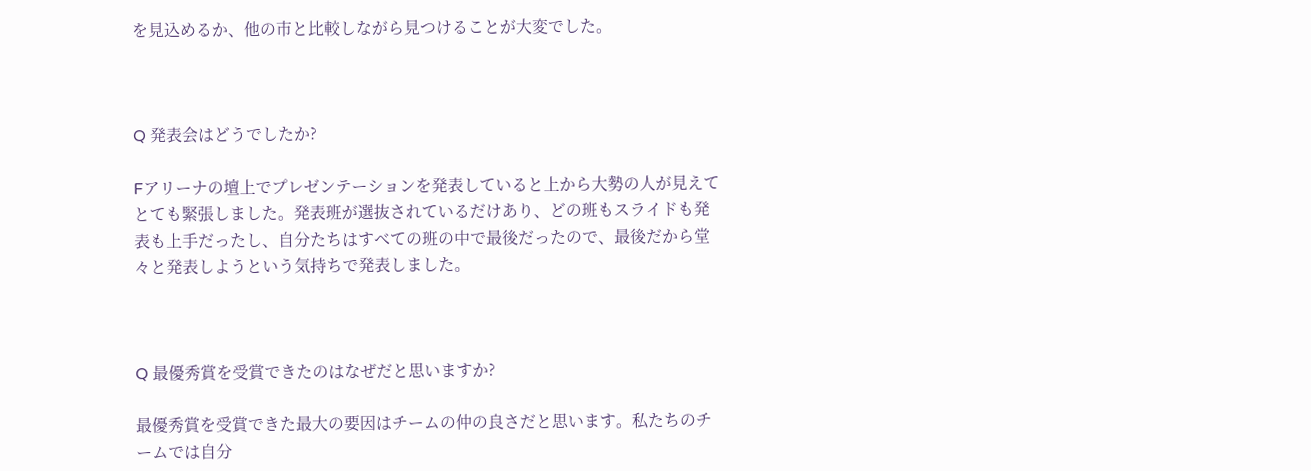を見込めるか、他の市と比較しながら見つけることが大変でした。



Q 発表会はどうでしたか?

Fアリーナの壇上でプレゼンテーションを発表していると上から大勢の人が見えてとても緊張しました。発表班が選抜されているだけあり、どの班もスライドも発表も上手だったし、自分たちはすべての班の中で最後だったので、最後だから堂々と発表しようという気持ちで発表しました。



Q 最優秀賞を受賞できたのはなぜだと思いますか?

最優秀賞を受賞できた最大の要因はチームの仲の良さだと思います。私たちのチームでは自分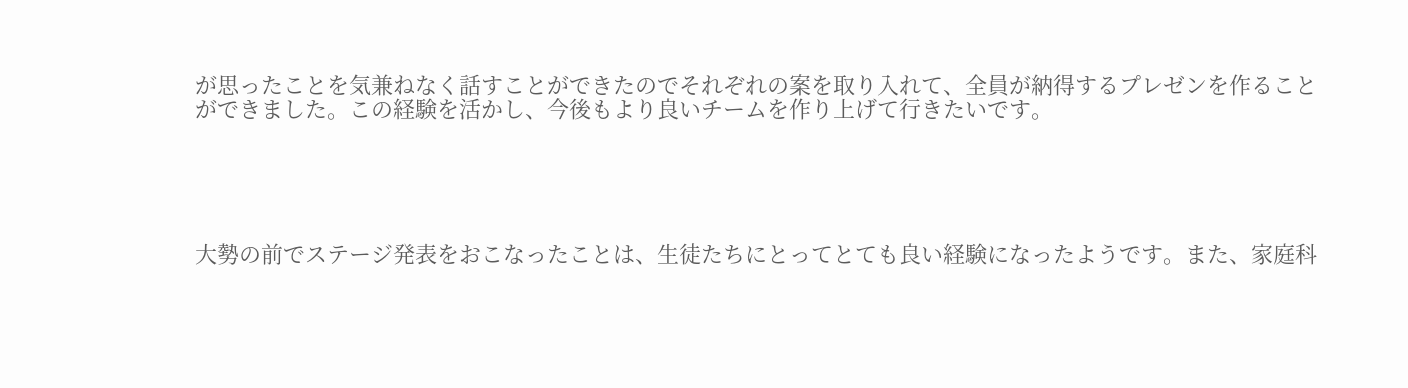が思ったことを気兼ねなく話すことができたのでそれぞれの案を取り入れて、全員が納得するプレゼンを作ることができました。この経験を活かし、今後もより良いチームを作り上げて行きたいです。





大勢の前でステージ発表をおこなったことは、生徒たちにとってとても良い経験になったようです。また、家庭科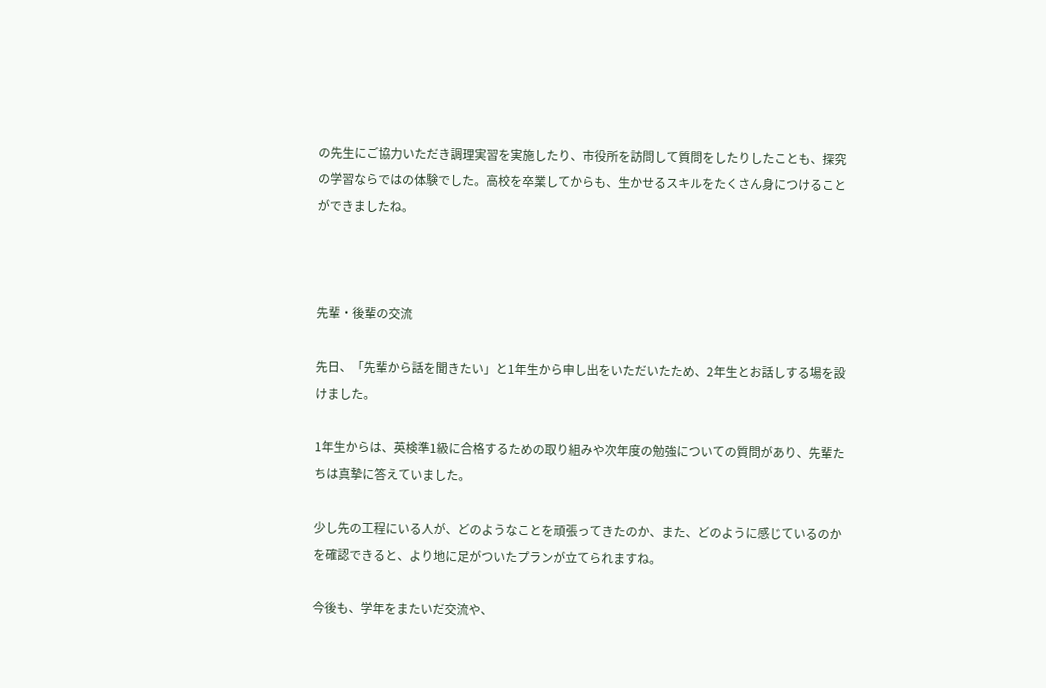の先生にご協力いただき調理実習を実施したり、市役所を訪問して質問をしたりしたことも、探究の学習ならではの体験でした。高校を卒業してからも、生かせるスキルをたくさん身につけることができましたね。



先輩・後輩の交流

先日、「先輩から話を聞きたい」と1年生から申し出をいただいたため、2年生とお話しする場を設けました。

1年生からは、英検準1級に合格するための取り組みや次年度の勉強についての質問があり、先輩たちは真摯に答えていました。

少し先の工程にいる人が、どのようなことを頑張ってきたのか、また、どのように感じているのかを確認できると、より地に足がついたプランが立てられますね。

今後も、学年をまたいだ交流や、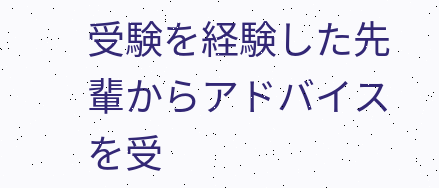受験を経験した先輩からアドバイスを受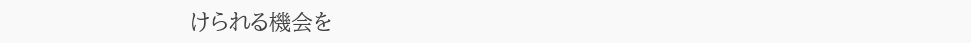けられる機会を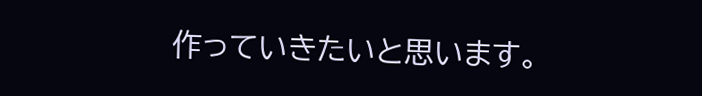作っていきたいと思います。